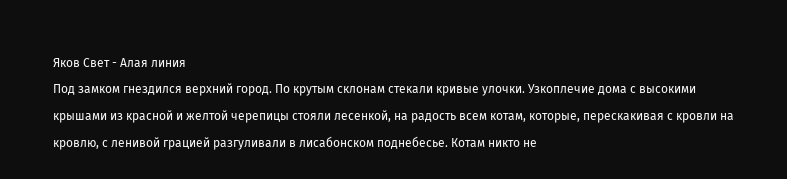Яков Свет - Алая линия
Под замком гнездился верхний город. По крутым склонам стекали кривые улочки. Узкоплечие дома с высокими крышами из красной и желтой черепицы стояли лесенкой, на радость всем котам, которые, перескакивая с кровли на кровлю, с ленивой грацией разгуливали в лисабонском поднебесье. Котам никто не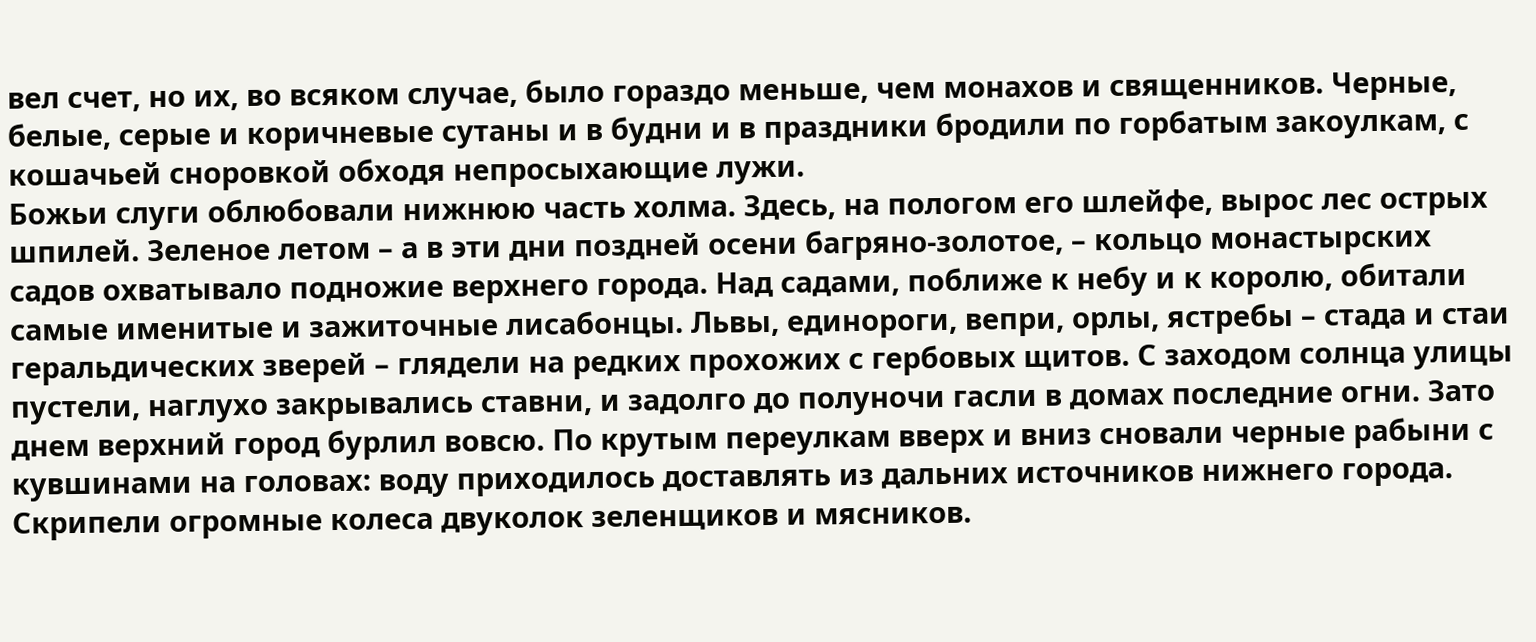вел счет, но их, во всяком случае, было гораздо меньше, чем монахов и священников. Черные, белые, серые и коричневые сутаны и в будни и в праздники бродили по горбатым закоулкам, с кошачьей сноровкой обходя непросыхающие лужи.
Божьи слуги облюбовали нижнюю часть холма. Здесь, на пологом его шлейфе, вырос лес острых шпилей. Зеленое летом – а в эти дни поздней осени багряно-золотое, – кольцо монастырских садов охватывало подножие верхнего города. Над садами, поближе к небу и к королю, обитали самые именитые и зажиточные лисабонцы. Львы, единороги, вепри, орлы, ястребы – стада и стаи геральдических зверей – глядели на редких прохожих с гербовых щитов. С заходом солнца улицы пустели, наглухо закрывались ставни, и задолго до полуночи гасли в домах последние огни. Зато днем верхний город бурлил вовсю. По крутым переулкам вверх и вниз сновали черные рабыни с кувшинами на головах: воду приходилось доставлять из дальних источников нижнего города. Скрипели огромные колеса двуколок зеленщиков и мясников.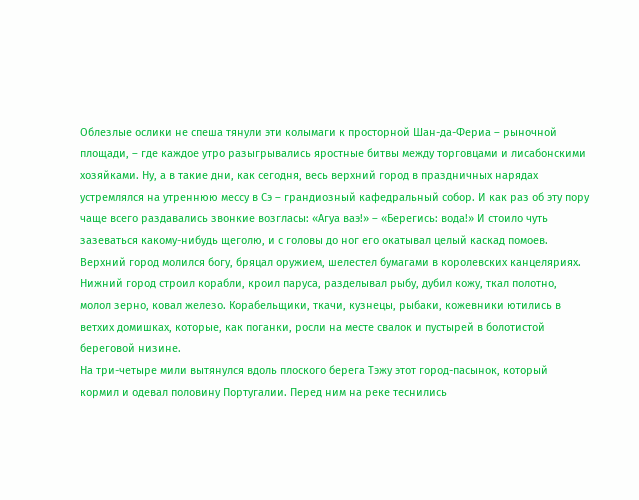Облезлые ослики не спеша тянули эти колымаги к просторной Шан-да-Фериа – рыночной площади, – где каждое утро разыгрывались яростные битвы между торговцами и лисабонскими хозяйками. Ну, а в такие дни, как сегодня, весь верхний город в праздничных нарядах устремлялся на утреннюю мессу в Сэ – грандиозный кафедральный собор. И как раз об эту пору чаще всего раздавались звонкие возгласы: «Агуа ваэ!» – «Берегись: вода!» И стоило чуть зазеваться какому-нибудь щеголю, и с головы до ног его окатывал целый каскад помоев. Верхний город молился богу, бряцал оружием, шелестел бумагами в королевских канцеляриях. Нижний город строил корабли, кроил паруса, разделывал рыбу, дубил кожу, ткал полотно, молол зерно, ковал железо. Корабельщики, ткачи, кузнецы, рыбаки, кожевники ютились в ветхих домишках, которые, как поганки, росли на месте свалок и пустырей в болотистой береговой низине.
На три-четыре мили вытянулся вдоль плоского берега Тэжу этот город-пасынок, который кормил и одевал половину Португалии. Перед ним на реке теснились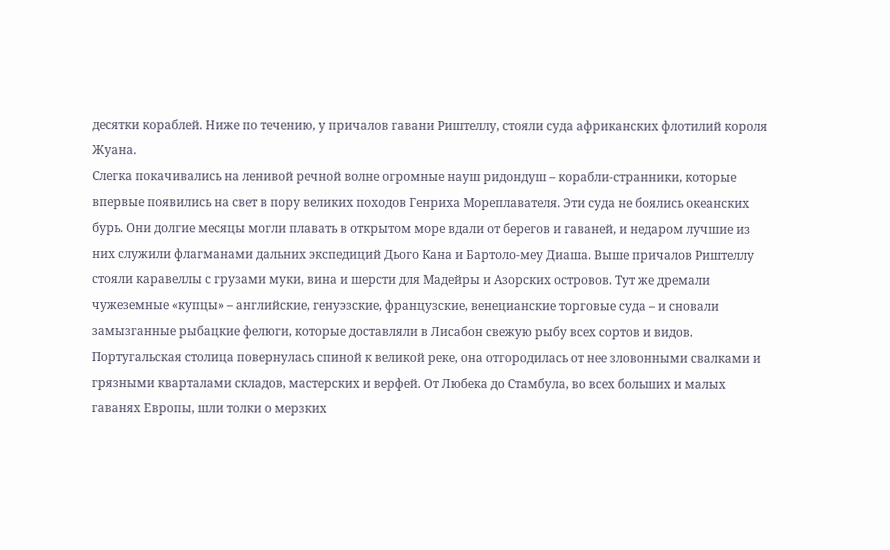десятки кораблей. Ниже по течению, у причалов гавани Риштеллу, стояли суда африканских флотилий короля Жуана.
Слегка покачивались на ленивой речной волне огромные науш ридондуш – корабли-странники, которые впервые появились на свет в пору великих походов Генриха Мореплавателя. Эти суда не боялись океанских бурь. Они долгие месяцы могли плавать в открытом море вдали от берегов и гаваней, и недаром лучшие из них служили флагманами дальних экспедиций Дього Кана и Бартоло-меу Диаша. Выше причалов Риштеллу стояли каравеллы с грузами муки, вина и шерсти для Мадейры и Азорских островов. Тут же дремали чужеземные «купцы» – английские, генуэзские, французские, венецианские торговые суда – и сновали замызганные рыбацкие фелюги, которые доставляли в Лисабон свежую рыбу всех сортов и видов. Португальская столица повернулась спиной к великой реке, она отгородилась от нее зловонными свалками и грязными кварталами складов, мастерских и верфей. От Любека до Стамбула, во всех больших и малых гаванях Европы, шли толки о мерзких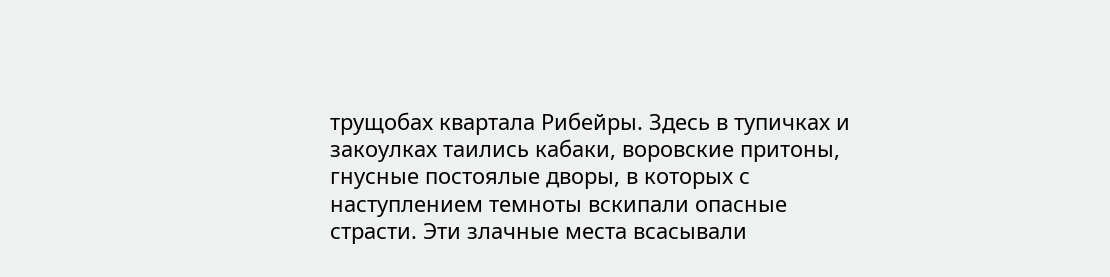трущобах квартала Рибейры. Здесь в тупичках и закоулках таились кабаки, воровские притоны, гнусные постоялые дворы, в которых с наступлением темноты вскипали опасные страсти. Эти злачные места всасывали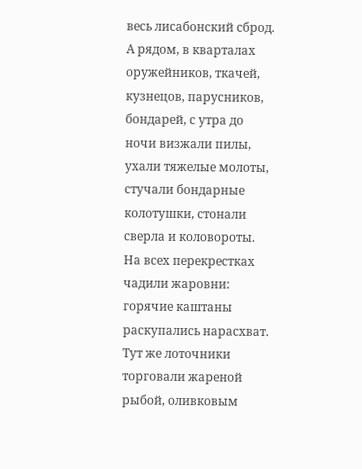весь лисабонский сброд. А рядом, в кварталах оружейников, ткачей, кузнецов, парусников, бондарей, с утра до ночи визжали пилы, ухали тяжелые молоты, стучали бондарные колотушки, стонали сверла и коловороты. На всех перекрестках чадили жаровни: горячие каштаны раскупались нарасхват. Тут же лоточники торговали жареной рыбой, оливковым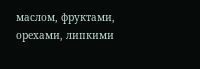маслом, фруктами, орехами, липкими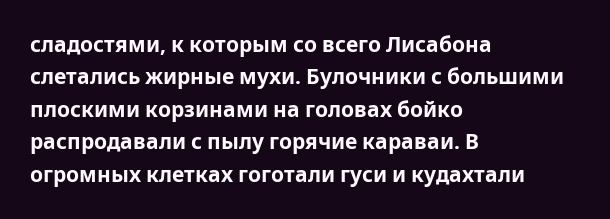сладостями, к которым со всего Лисабона слетались жирные мухи. Булочники с большими плоскими корзинами на головах бойко распродавали с пылу горячие караваи. В огромных клетках гоготали гуси и кудахтали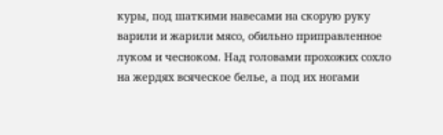куры, под шаткими навесами на скорую руку варили и жарили мясо, обильно приправленное луком и чесноком. Над головами прохожих сохло на жердях всяческое белье, а под их ногами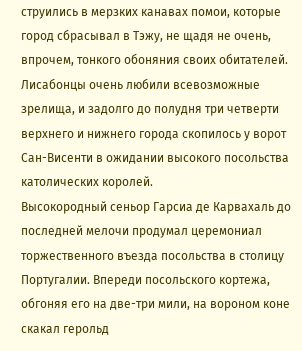струились в мерзких канавах помои, которые город сбрасывал в Тэжу, не щадя не очень, впрочем, тонкого обоняния своих обитателей.
Лисабонцы очень любили всевозможные зрелища, и задолго до полудня три четверти верхнего и нижнего города скопилось у ворот Сан-Висенти в ожидании высокого посольства католических королей.
Высокородный сеньор Гарсиа де Карвахаль до последней мелочи продумал церемониал торжественного въезда посольства в столицу Португалии. Впереди посольского кортежа, обгоняя его на две-три мили, на вороном коне скакал герольд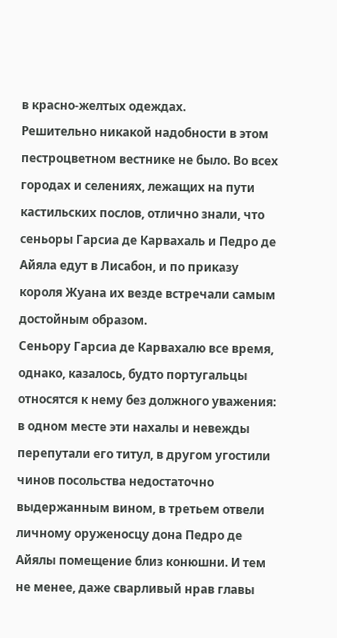в красно-желтых одеждах.
Решительно никакой надобности в этом пестроцветном вестнике не было. Во всех городах и селениях, лежащих на пути кастильских послов, отлично знали, что сеньоры Гарсиа де Карвахаль и Педро де Айяла едут в Лисабон, и по приказу короля Жуана их везде встречали самым достойным образом.
Сеньору Гарсиа де Карвахалю все время, однако, казалось, будто португальцы относятся к нему без должного уважения: в одном месте эти нахалы и невежды перепутали его титул, в другом угостили чинов посольства недостаточно выдержанным вином, в третьем отвели личному оруженосцу дона Педро де Айялы помещение близ конюшни. И тем не менее, даже сварливый нрав главы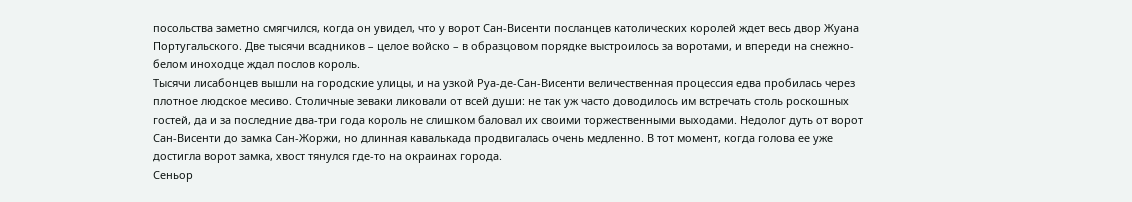посольства заметно смягчился, когда он увидел, что у ворот Сан-Висенти посланцев католических королей ждет весь двор Жуана Португальского. Две тысячи всадников – целое войско – в образцовом порядке выстроилось за воротами, и впереди на снежно-белом иноходце ждал послов король.
Тысячи лисабонцев вышли на городские улицы, и на узкой Руа-де-Сан-Висенти величественная процессия едва пробилась через плотное людское месиво. Столичные зеваки ликовали от всей души: не так уж часто доводилось им встречать столь роскошных гостей, да и за последние два-три года король не слишком баловал их своими торжественными выходами. Недолог дуть от ворот Сан-Висенти до замка Сан-Жоржи, но длинная кавалькада продвигалась очень медленно. В тот момент, когда голова ее уже достигла ворот замка, хвост тянулся где-то на окраинах города.
Сеньор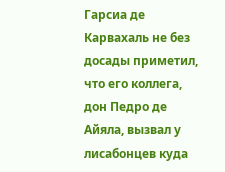Гарсиа де Карвахаль не без досады приметил, что его коллега, дон Педро де Айяла, вызвал у лисабонцев куда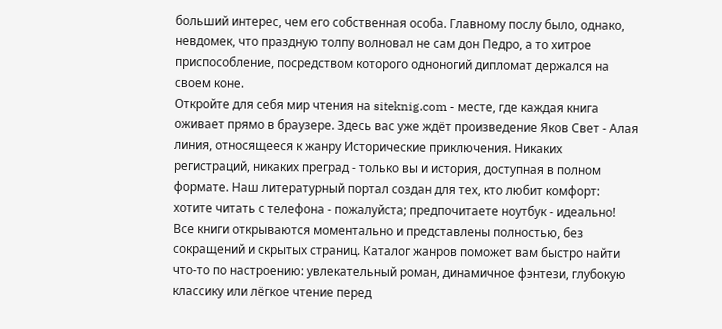больший интерес, чем его собственная особа. Главному послу было, однако, невдомек, что праздную толпу волновал не сам дон Педро, а то хитрое приспособление, посредством которого одноногий дипломат держался на своем коне.
Откройте для себя мир чтения на siteknig.com - месте, где каждая книга оживает прямо в браузере. Здесь вас уже ждёт произведение Яков Свет - Алая линия, относящееся к жанру Исторические приключения. Никаких регистраций, никаких преград - только вы и история, доступная в полном формате. Наш литературный портал создан для тех, кто любит комфорт: хотите читать с телефона - пожалуйста; предпочитаете ноутбук - идеально! Все книги открываются моментально и представлены полностью, без сокращений и скрытых страниц. Каталог жанров поможет вам быстро найти что-то по настроению: увлекательный роман, динамичное фэнтези, глубокую классику или лёгкое чтение перед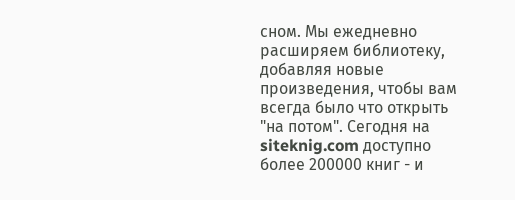сном. Мы ежедневно расширяем библиотеку, добавляя новые произведения, чтобы вам всегда было что открыть "на потом". Сегодня на siteknig.com доступно более 200000 книг - и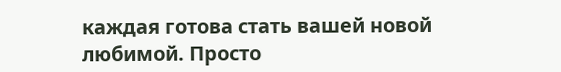каждая готова стать вашей новой любимой. Просто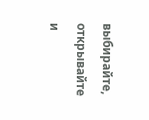выбирайте, открывайте и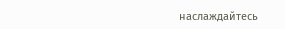наслаждайтесь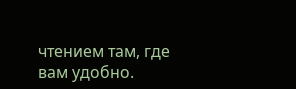чтением там, где вам удобно.